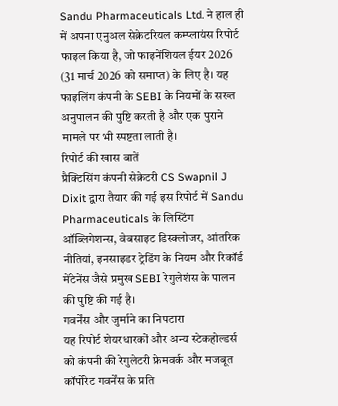Sandu Pharmaceuticals Ltd. ने हाल ही में अपना एनुअल सेक्रेटरियल कम्प्लायंस रिपोर्ट फाइल किया है, जो फाइनेंशियल ईयर 2026 (31 मार्च 2026 को समाप्त) के लिए है। यह फाइलिंग कंपनी के SEBI के नियमों के सख्त अनुपालन की पुष्टि करती है और एक पुराने मामले पर भी स्पष्टता लाती है।
रिपोर्ट की खास बातें
प्रैक्टिसिंग कंपनी सेक्रेटरी CS Swapnil J Dixit द्वारा तैयार की गई इस रिपोर्ट में Sandu Pharmaceuticals के लिस्टिंग ऑब्लिगेशन्स, वेबसाइट डिस्क्लोजर, आंतरिक नीतियां, इनसाइडर ट्रेडिंग के नियम और रिकॉर्ड मेंटेनेंस जैसे प्रमुख SEBI रेगुलेशंस के पालन की पुष्टि की गई है।
गवर्नेंस और जुर्माने का निपटारा
यह रिपोर्ट शेयरधारकों और अन्य स्टेकहोल्डर्स को कंपनी की रेगुलेटरी फ्रेमवर्क और मजबूत कॉर्पोरेट गवर्नेंस के प्रति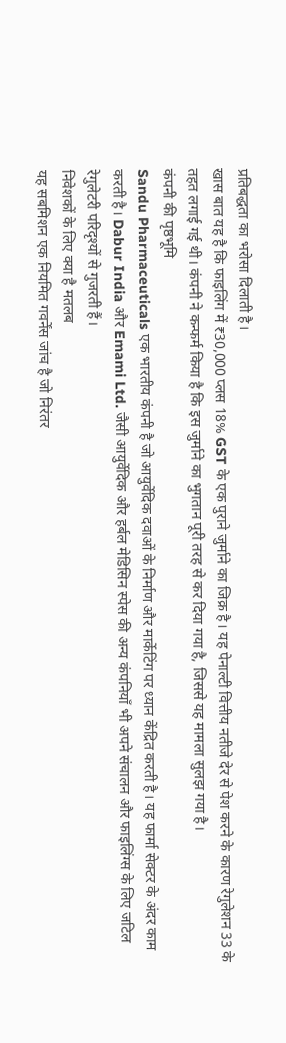प्रतिबद्धता का भरोसा दिलाती है।
खास बात यह है कि फाइलिंग में ₹30,000 प्लस 18% GST के एक पुराने जुर्माने का जिक्र है। यह पेनाल्टी वित्तीय नतीजे देर से पेश करने के कारण रेगुलेशन 33 के तहत लगाई गई थी। कंपनी ने कन्फर्म किया है कि इस जुर्माने का भुगतान पूरी तरह से कर दिया गया है, जिससे यह मामला सुलझ गया है।
कंपनी की पृष्ठभूमि
Sandu Pharmaceuticals एक भारतीय कंपनी है जो आयुर्वेदिक दवाओं के निर्माण और मार्केटिंग पर ध्यान केंद्रित करती है। यह फार्मा सेक्टर के अंदर काम करती है। Dabur India और Emami Ltd. जैसी आयुर्वेदिक और हर्बल मेडिसिन स्पेस की अन्य कंपनियाँ भी अपने संचालन और फाइलिंग्स के लिए जटिल रेगुलेटरी परिदृश्यों से गुजरती हैं।
निवेशकों के लिए क्या है मतलब
यह सबमिशन एक नियमित गवर्नेंस जांच है जो निरंतर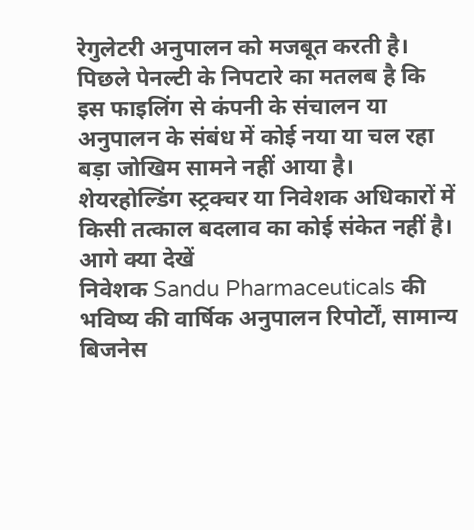रेगुलेटरी अनुपालन को मजबूत करती है। पिछले पेनल्टी के निपटारे का मतलब है कि इस फाइलिंग से कंपनी के संचालन या अनुपालन के संबंध में कोई नया या चल रहा बड़ा जोखिम सामने नहीं आया है। शेयरहोल्डिंग स्ट्रक्चर या निवेशक अधिकारों में किसी तत्काल बदलाव का कोई संकेत नहीं है।
आगे क्या देखें
निवेशक Sandu Pharmaceuticals की भविष्य की वार्षिक अनुपालन रिपोर्टों, सामान्य बिजनेस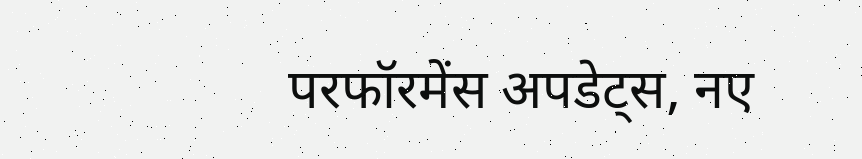परफॉरमेंस अपडेट्स, नए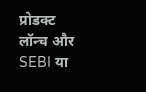प्रोडक्ट लॉन्च और SEBI या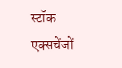स्टॉक एक्सचेंजों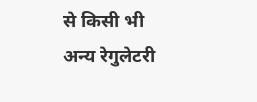से किसी भी अन्य रेगुलेटरी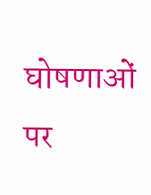घोषणाओं पर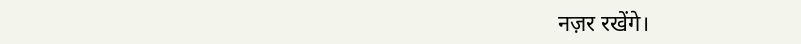नज़र रखेंगे।